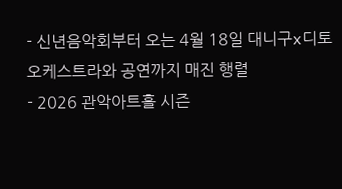- 신년음악회부터 오는 4월 18일 대니구x디토 오케스트라와 공연까지 매진 행렬
- 2026 관악아트홀 시즌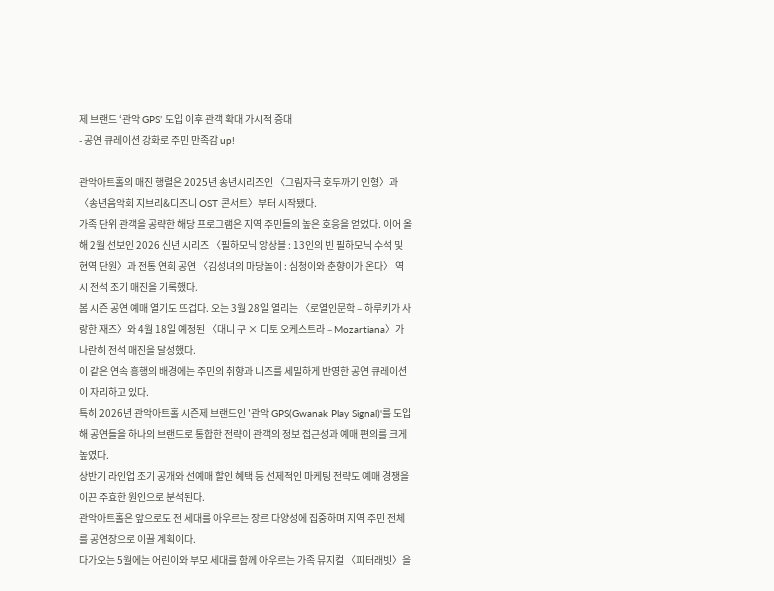제 브랜드 ‘관악 GPS’ 도입 이후 관객 확대 가시적 증대
- 공연 큐레이션 강화로 주민 만족감 up!

관악아트홀의 매진 행렬은 2025년 송년시리즈인 〈그림자극 호두까기 인형〉과 〈송년음악회 지브리&디즈니 OST 콘서트〉부터 시작됐다.
가족 단위 관객을 공략한 해당 프로그램은 지역 주민들의 높은 호응을 얻었다. 이어 올해 2월 선보인 2026 신년 시리즈 〈필하모닉 앙상블 : 13인의 빈 필하모닉 수석 및 현역 단원〉과 전통 연희 공연 〈김성녀의 마당놀이 : 심청이와 춘향이가 온다〉 역시 전석 조기 매진을 기록했다.
봄 시즌 공연 예매 열기도 뜨겁다. 오는 3월 28일 열리는 〈로열인문학 – 하루키가 사랑한 재즈〉와 4월 18일 예정된 〈대니 구 × 디토 오케스트라 – Mozartiana〉가 나란히 전석 매진을 달성했다.
이 같은 연속 흥행의 배경에는 주민의 취향과 니즈를 세밀하게 반영한 공연 큐레이션이 자리하고 있다.
특히 2026년 관악아트홀 시즌제 브랜드인 '관악 GPS(Gwanak Play Signal)'를 도입해 공연들을 하나의 브랜드로 통합한 전략이 관객의 정보 접근성과 예매 편의를 크게 높였다.
상반기 라인업 조기 공개와 선예매 할인 혜택 등 선제적인 마케팅 전략도 예매 경쟁을 이끈 주효한 원인으로 분석된다.
관악아트홀은 앞으로도 전 세대를 아우르는 장르 다양성에 집중하며 지역 주민 전체를 공연장으로 이끌 계획이다.
다가오는 5월에는 어린이와 부모 세대를 함께 아우르는 가족 뮤지컬 〈피터래빗〉을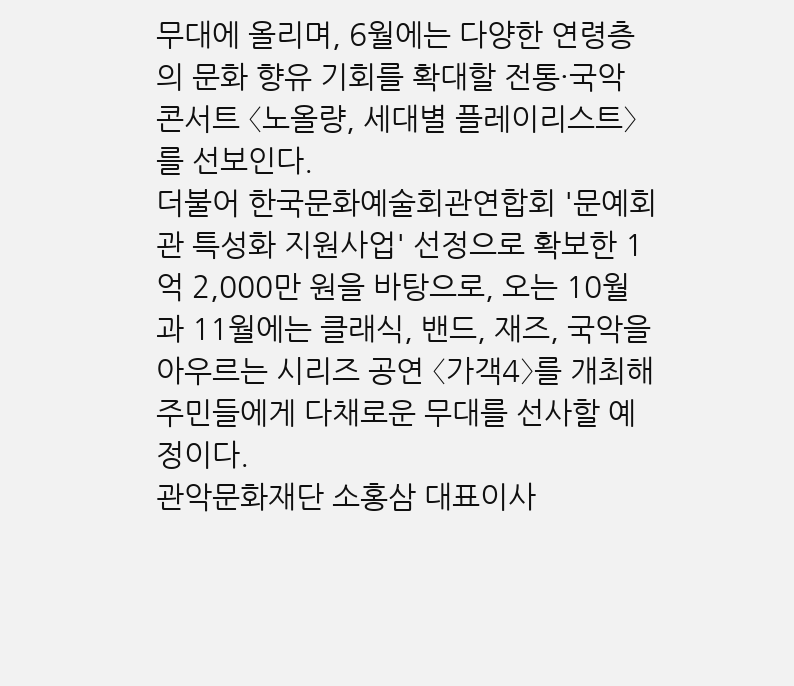무대에 올리며, 6월에는 다양한 연령층의 문화 향유 기회를 확대할 전통·국악 콘서트 〈노올량, 세대별 플레이리스트〉를 선보인다.
더불어 한국문화예술회관연합회 '문예회관 특성화 지원사업' 선정으로 확보한 1억 2,000만 원을 바탕으로, 오는 10월과 11월에는 클래식, 밴드, 재즈, 국악을 아우르는 시리즈 공연 〈가객4〉를 개최해 주민들에게 다채로운 무대를 선사할 예정이다.
관악문화재단 소홍삼 대표이사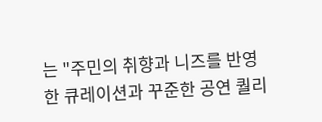는 "주민의 취향과 니즈를 반영한 큐레이션과 꾸준한 공연 퀄리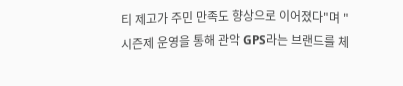티 제고가 주민 만족도 향상으로 이어졌다"며 "시즌제 운영을 통해 관악 GPS라는 브랜드를 체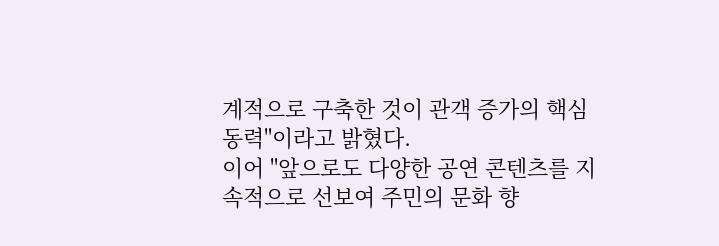계적으로 구축한 것이 관객 증가의 핵심 동력"이라고 밝혔다.
이어 "앞으로도 다양한 공연 콘텐츠를 지속적으로 선보여 주민의 문화 향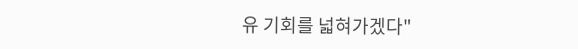유 기회를 넓혀가겠다"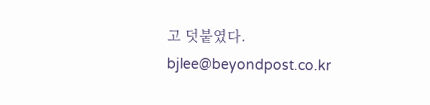고 덧붙였다.
bjlee@beyondpost.co.kr